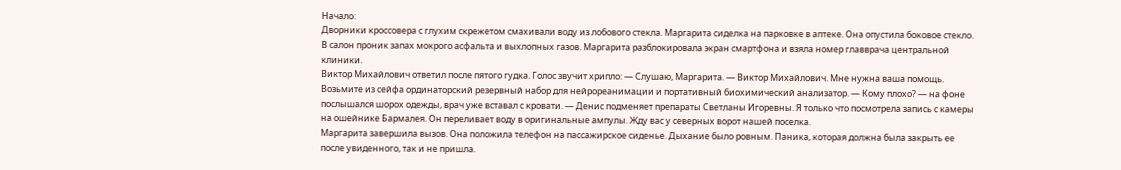Начало:
Дворники кроссовера с глухим скрежетом смахивали воду из лобового стекла. Маргарита сиделка на парковке в аптеке. Она опустила боковое стекло. В салон проник запах мокрого асфальта и выхлопных газов. Маргарита разблокировала экран смартфона и взяла номер главврача центральной клиники.
Виктор Михайлович ответил после пятого гудка. Голос звучит хрипло: — Слушаю, Маргарита. — Виктор Михайлович. Мне нужна ваша помощь. Возьмите из сейфа ординаторский резервный набор для нейрореанимации и портативный биохимический анализатор. — Кому плохо? — на фоне послышался шорох одежды, врач уже вставал с кровати. — Денис подменяет препараты Светланы Игоревны. Я только что посмотрела запись с камеры на ошейнике Бармалея. Он переливает воду в оригинальные ампулы. Жду вас у северных ворот нашей поселка.
Маргарита завершила вызов. Она положила телефон на пассажирское сиденье. Дыхание было ровным. Паника, которая должна была закрыть ее после увиденного, так и не пришла.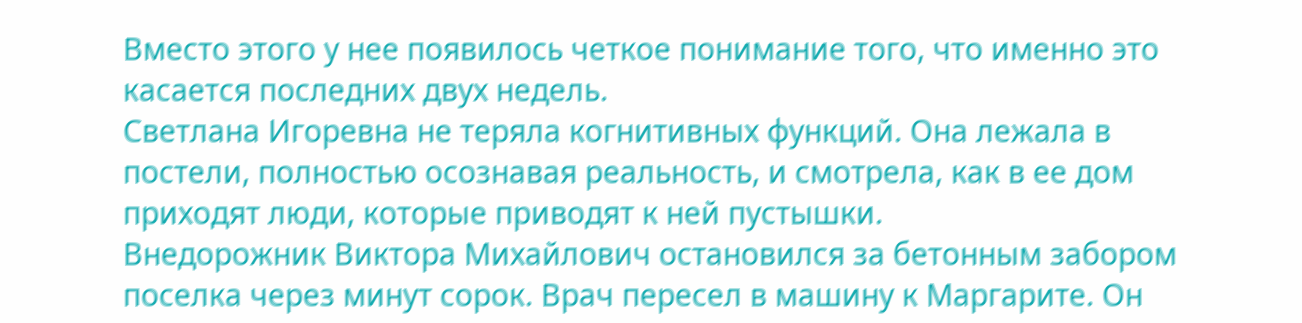Вместо этого у нее появилось четкое понимание того, что именно это касается последних двух недель.
Светлана Игоревна не теряла когнитивных функций. Она лежала в постели, полностью осознавая реальность, и смотрела, как в ее дом приходят люди, которые приводят к ней пустышки.
Внедорожник Виктора Михайлович остановился за бетонным забором поселка через минут сорок. Врач пересел в машину к Маргарите. Он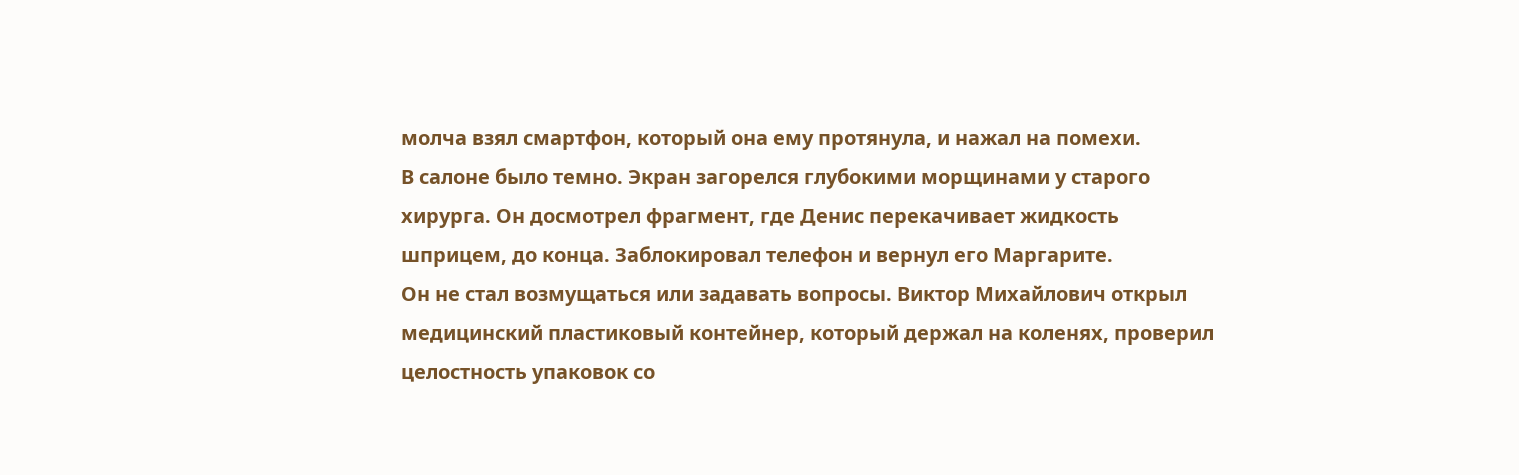молча взял смартфон, который она ему протянула, и нажал на помехи.
В салоне было темно. Экран загорелся глубокими морщинами у старого хирурга. Он досмотрел фрагмент, где Денис перекачивает жидкость шприцем, до конца. Заблокировал телефон и вернул его Маргарите.
Он не стал возмущаться или задавать вопросы. Виктор Михайлович открыл медицинский пластиковый контейнер, который держал на коленях, проверил целостность упаковок со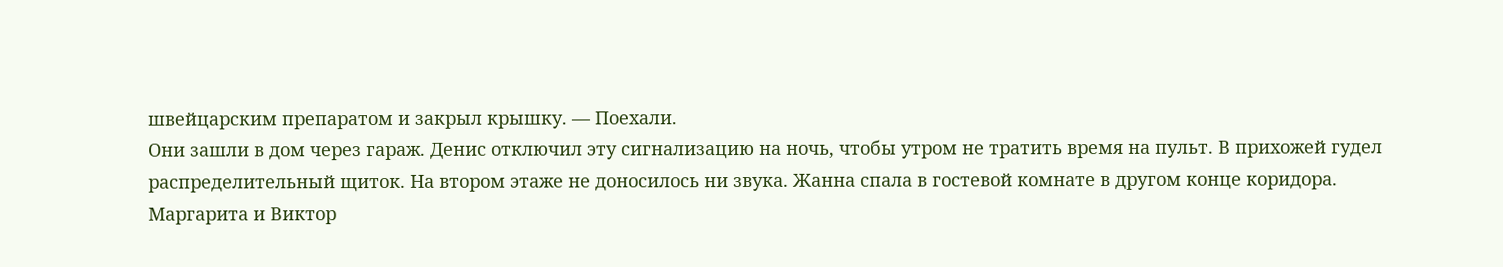швейцарским препаратом и закрыл крышку. — Поехали.
Они зашли в дом через гараж. Денис отключил эту сигнализацию на ночь, чтобы утром не тратить время на пульт. В прихожей гудел распределительный щиток. На втором этаже не доносилось ни звука. Жанна спала в гостевой комнате в другом конце коридора.
Маргарита и Виктор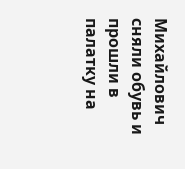Михайлович сняли обувь и прошли в палатку на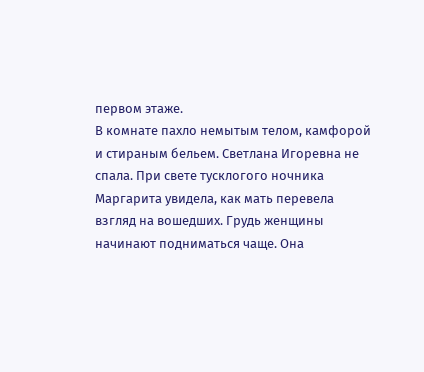первом этаже.
В комнате пахло немытым телом, камфорой и стираным бельем. Светлана Игоревна не спала. При свете тусклогого ночника Маргарита увидела, как мать перевела взгляд на вошедших. Грудь женщины начинают подниматься чаще. Она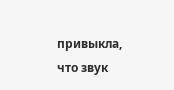привыкла, что звук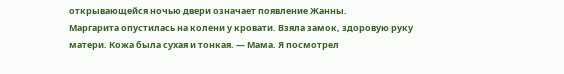открывающейся ночью двери означает появление Жанны.
Маргарита опустилась на колени у кровати. Взяла замок, здоровую руку матери. Кожа была сухая и тонкая. — Мама. Я посмотрел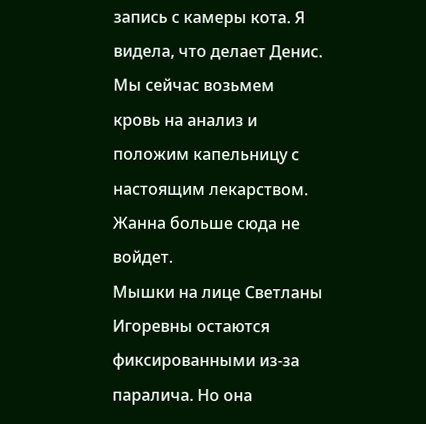запись с камеры кота. Я видела, что делает Денис. Мы сейчас возьмем кровь на анализ и положим капельницу с настоящим лекарством. Жанна больше сюда не войдет.
Мышки на лице Светланы Игоревны остаются фиксированными из-за паралича. Но она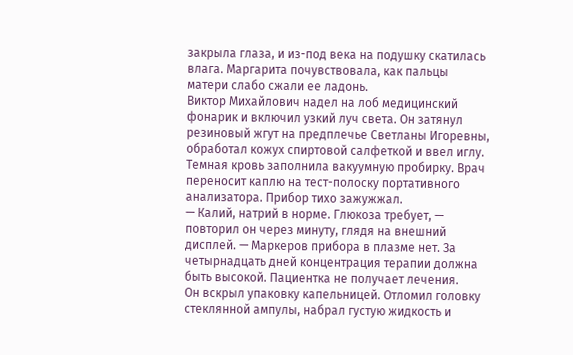закрыла глаза, и из-под века на подушку скатилась влага. Маргарита почувствовала, как пальцы матери слабо сжали ее ладонь.
Виктор Михайлович надел на лоб медицинский фонарик и включил узкий луч света. Он затянул резиновый жгут на предплечье Светланы Игоревны, обработал кожух спиртовой салфеткой и ввел иглу. Темная кровь заполнила вакуумную пробирку. Врач переносит каплю на тест-полоску портативного анализатора. Прибор тихо зажужжал.
— Калий, натрий в норме. Глюкоза требует, — повторил он через минуту, глядя на внешний дисплей. — Маркеров прибора в плазме нет. За четырнадцать дней концентрация терапии должна быть высокой. Пациентка не получает лечения.
Он вскрыл упаковку капельницей. Отломил головку стеклянной ампулы, набрал густую жидкость и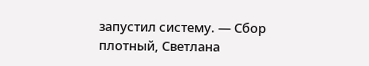запустил систему. — Сбор плотный, Светлана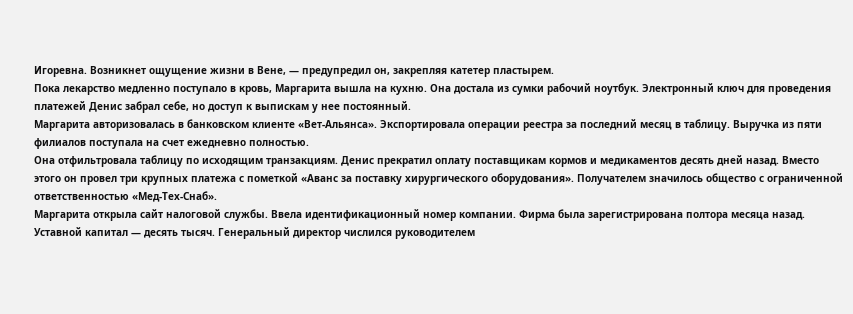Игоревна. Возникнет ощущение жизни в Вене, — предупредил он, закрепляя катетер пластырем.
Пока лекарство медленно поступало в кровь, Маргарита вышла на кухню. Она достала из сумки рабочий ноутбук. Электронный ключ для проведения платежей Денис забрал себе, но доступ к выпискам у нее постоянный.
Маргарита авторизовалась в банковском клиенте «Вет-Альянса». Экспортировала операции реестра за последний месяц в таблицу. Выручка из пяти филиалов поступала на счет ежедневно полностью.
Она отфильтровала таблицу по исходящим транзакциям. Денис прекратил оплату поставщикам кормов и медикаментов десять дней назад. Вместо этого он провел три крупных платежа с пометкой «Аванс за поставку хирургического оборудования». Получателем значилось общество с ограниченной ответственностью «Мед-Тех-Снаб».
Маргарита открыла сайт налоговой службы. Ввела идентификационный номер компании. Фирма была зарегистрирована полтора месяца назад. Уставной капитал — десять тысяч. Генеральный директор числился руководителем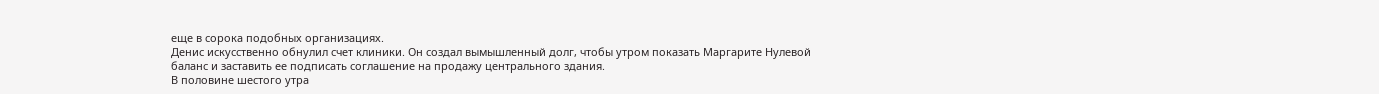еще в сорока подобных организациях.
Денис искусственно обнулил счет клиники. Он создал вымышленный долг, чтобы утром показать Маргарите Нулевой баланс и заставить ее подписать соглашение на продажу центрального здания.
В половине шестого утра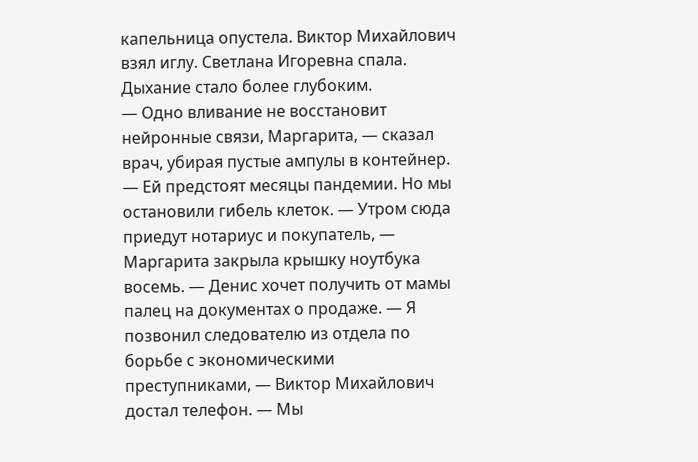капельница опустела. Виктор Михайлович взял иглу. Светлана Игоревна спала. Дыхание стало более глубоким.
— Одно вливание не восстановит нейронные связи, Маргарита, — сказал врач, убирая пустые ампулы в контейнер. — Ей предстоят месяцы пандемии. Но мы остановили гибель клеток. — Утром сюда приедут нотариус и покупатель, — Маргарита закрыла крышку ноутбука восемь. — Денис хочет получить от мамы палец на документах о продаже. — Я позвонил следователю из отдела по борьбе с экономическими преступниками, — Виктор Михайлович достал телефон. — Мы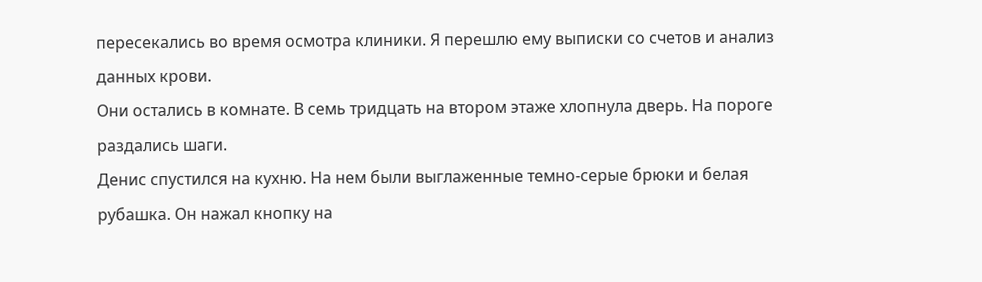пересекались во время осмотра клиники. Я перешлю ему выписки со счетов и анализ данных крови.
Они остались в комнате. В семь тридцать на втором этаже хлопнула дверь. На пороге раздались шаги.
Денис спустился на кухню. На нем были выглаженные темно-серые брюки и белая рубашка. Он нажал кнопку на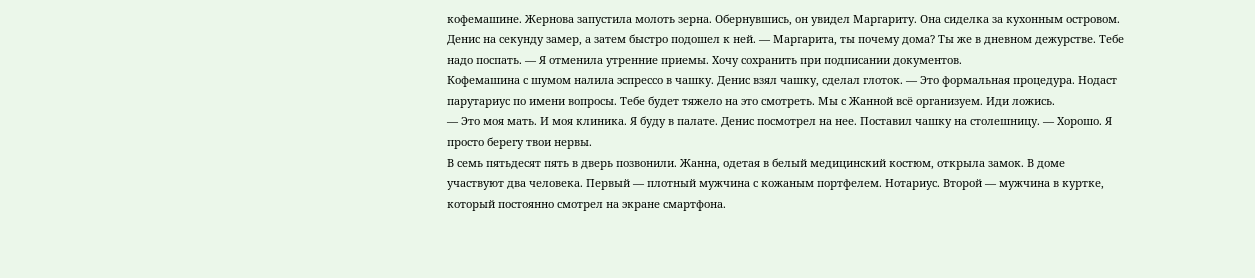кофемашине. Жернова запустила молоть зерна. Обернувшись, он увидел Маргариту. Она сиделка за кухонным островом.
Денис на секунду замер, а затем быстро подошел к ней. — Маргарита, ты почему дома? Ты же в дневном дежурстве. Тебе надо поспать. — Я отменила утренние приемы. Хочу сохранить при подписании документов.
Кофемашина с шумом налила эспрессо в чашку. Денис взял чашку, сделал глоток. — Это формальная процедура. Нодаст парутариус по имени вопросы. Тебе будет тяжело на это смотреть. Мы с Жанной всё организуем. Иди ложись.
— Это моя мать. И моя клиника. Я буду в палате. Денис посмотрел на нее. Поставил чашку на столешницу. — Хорошо. Я просто берегу твои нервы.
В семь пятьдесят пять в дверь позвонили. Жанна, одетая в белый медицинский костюм, открыла замок. В доме участвуют два человека. Первый — плотный мужчина с кожаным портфелем. Нотариус. Второй — мужчина в куртке, который постоянно смотрел на экране смартфона.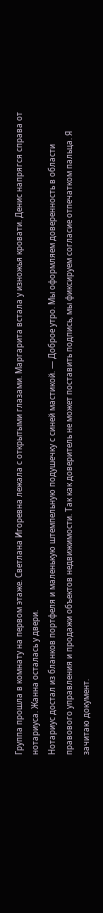Группа прошла в комнату на первом этаже. Светлана Игоревна лежала с открытыми глазами. Маргарита встала у изножья кровати. Денис напрягся справа от нотариуса. Жанна осталась у двери.
Нотариус достал из бланков портфеля и маленькую штемпельную подушечку с синей мастикой. — Доброе утро. Мы оформляем доверенность в области правового управления и продажи объектов недвижимости. Так как доверитель не может поставить подпись, мы фиксируем согласие отпечатком пальца. Я зачитаю документ.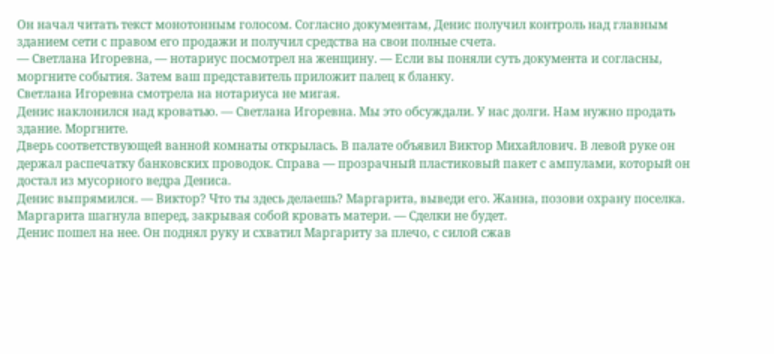Он начал читать текст монотонным голосом. Согласно документам, Денис получил контроль над главным зданием сети с правом его продажи и получил средства на свои полные счета.
— Светлана Игоревна, — нотариус посмотрел на женщину. — Если вы поняли суть документа и согласны, моргните события. Затем ваш представитель приложит палец к бланку.
Светлана Игоревна смотрела на нотариуса не мигая.
Денис наклонился над кроватью. — Светлана Игоревна. Мы это обсуждали. У нас долги. Нам нужно продать здание. Моргните.
Дверь соответствующей ванной комнаты открылась. В палате объявил Виктор Михайлович. В левой руке он держал распечатку банковских проводок. Справа — прозрачный пластиковый пакет с ампулами, который он достал из мусорного ведра Дениса.
Денис выпрямился. — Виктор? Что ты здесь делаешь? Маргарита, выведи его. Жанна, позови охрану поселка.
Маргарита шагнула вперед, закрывая собой кровать матери. — Сделки не будет.
Денис пошел на нее. Он поднял руку и схватил Маргариту за плечо, с силой сжав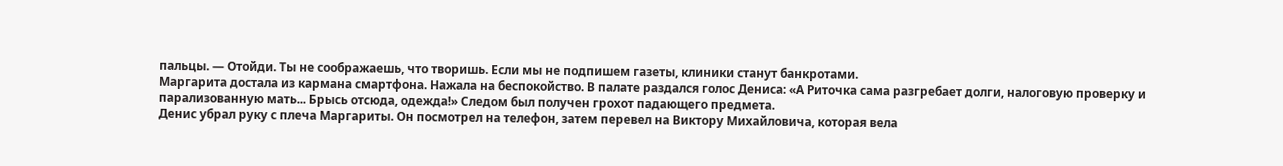пальцы. — Отойди. Ты не соображаешь, что творишь. Если мы не подпишем газеты, клиники станут банкротами.
Маргарита достала из кармана смартфона. Нажала на беспокойство. В палате раздался голос Дениса: «А Риточка сама разгребает долги, налоговую проверку и парализованную мать... Брысь отсюда, одежда!» Следом был получен грохот падающего предмета.
Денис убрал руку с плеча Маргариты. Он посмотрел на телефон, затем перевел на Виктору Михайловича, которая вела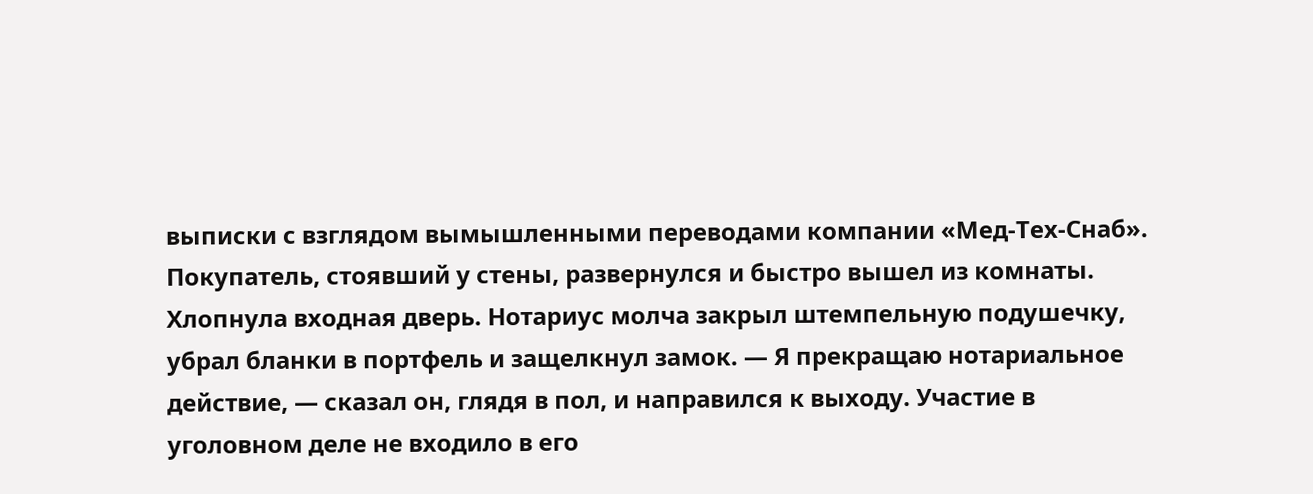выписки с взглядом вымышленными переводами компании «Мед-Тех-Снаб».
Покупатель, стоявший у стены, развернулся и быстро вышел из комнаты. Хлопнула входная дверь. Нотариус молча закрыл штемпельную подушечку, убрал бланки в портфель и защелкнул замок. — Я прекращаю нотариальное действие, — сказал он, глядя в пол, и направился к выходу. Участие в уголовном деле не входило в его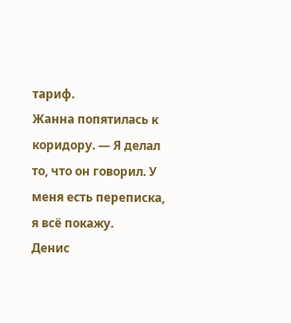тариф.
Жанна попятилась к коридору. — Я делал то, что он говорил. У меня есть переписка, я всё покажу.
Денис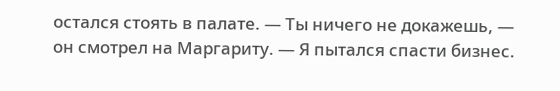остался стоять в палате. — Ты ничего не докажешь, — он смотрел на Маргариту. — Я пытался спасти бизнес.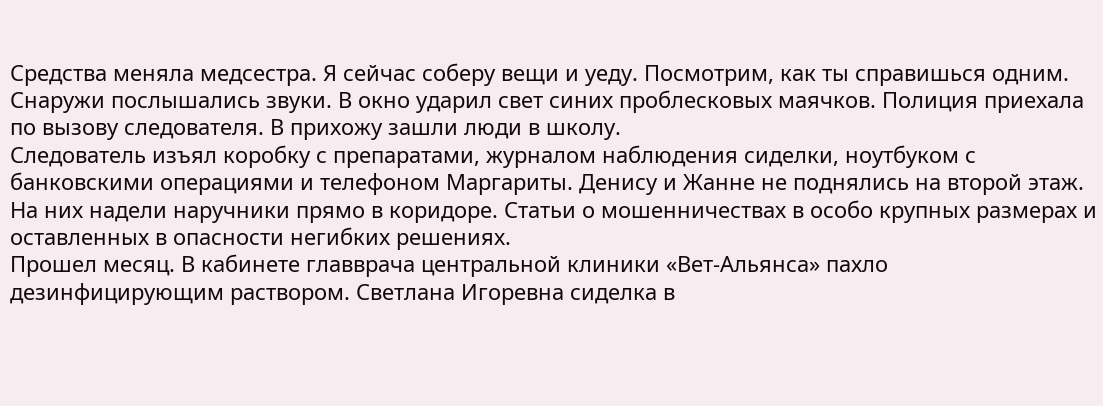Средства меняла медсестра. Я сейчас соберу вещи и уеду. Посмотрим, как ты справишься одним.
Снаружи послышались звуки. В окно ударил свет синих проблесковых маячков. Полиция приехала по вызову следователя. В прихожу зашли люди в школу.
Следователь изъял коробку с препаратами, журналом наблюдения сиделки, ноутбуком с банковскими операциями и телефоном Маргариты. Денису и Жанне не поднялись на второй этаж. На них надели наручники прямо в коридоре. Статьи о мошенничествах в особо крупных размерах и оставленных в опасности негибких решениях.
Прошел месяц. В кабинете главврача центральной клиники «Вет-Альянса» пахло дезинфицирующим раствором. Светлана Игоревна сиделка в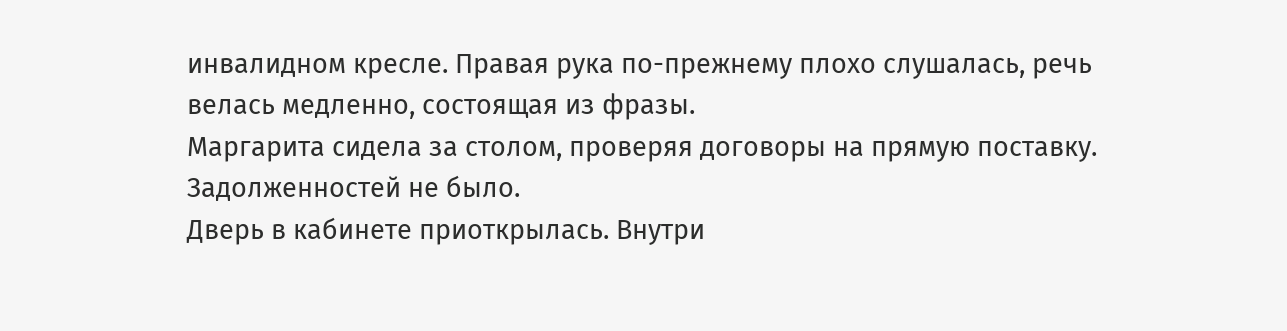инвалидном кресле. Правая рука по-прежнему плохо слушалась, речь велась медленно, состоящая из фразы.
Маргарита сидела за столом, проверяя договоры на прямую поставку. Задолженностей не было.
Дверь в кабинете приоткрылась. Внутри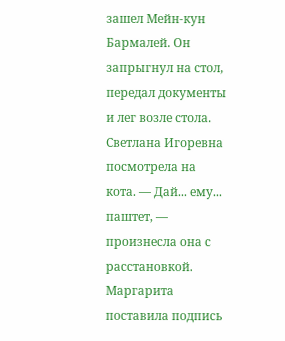зашел Мейн-кун Бармалей. Он запрыгнул на стол, передал документы и лег возле стола.
Светлана Игоревна посмотрела на кота. — Дай... ему... паштет, — произнесла она с расстановкой.
Маргарита поставила подпись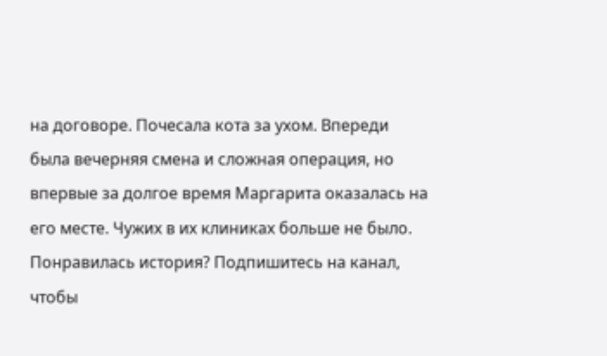на договоре. Почесала кота за ухом. Впереди была вечерняя смена и сложная операция, но впервые за долгое время Маргарита оказалась на его месте. Чужих в их клиниках больше не было.
Понравилась история? Подпишитесь на канал, чтобы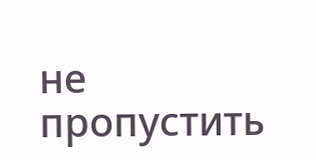не пропустить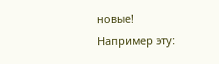новые!
Например эту: